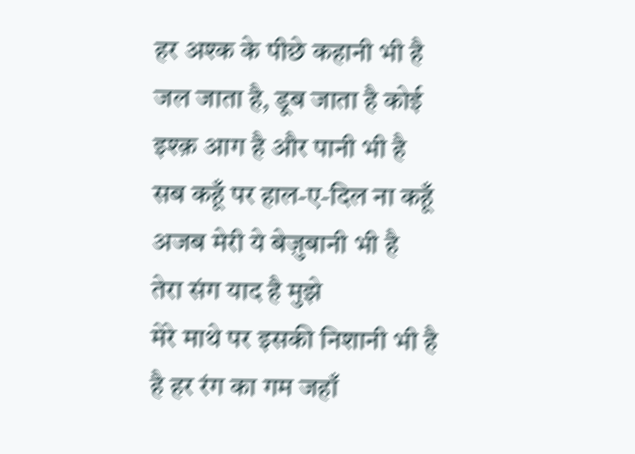हर अश्क के पीछे कहानी भी है
जल जाता है, डूब जाता है कोई
इश्क़ आग है और पानी भी है
सब कहूँ पर हाल-ए-दिल ना कहूँ
अजब मेरी ये बेज़ुबानी भी है
तेरा संग याद है मुझे
मेरे माथे पर इसकी निशानी भी है
है हर रंग का गम जहाँ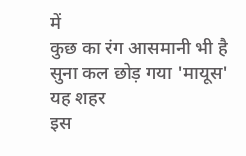में
कुछ का रंग आसमानी भी है
सुना कल छोड़ गया 'मायूस' यह शहर
इस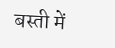बस्ती में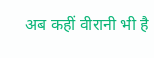अब कहीं वीरानी भी है